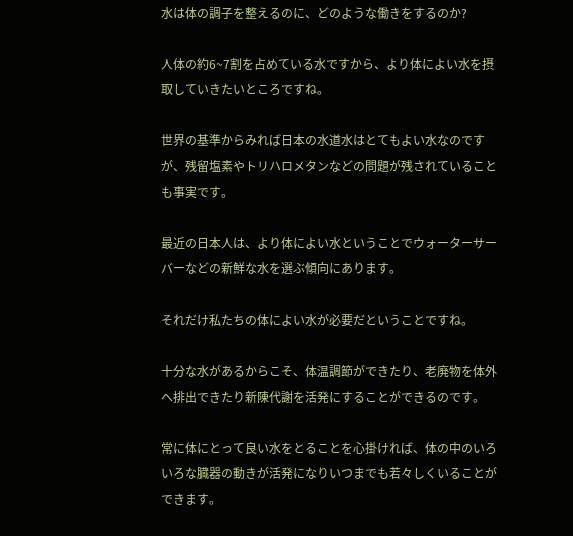水は体の調子を整えるのに、どのような働きをするのか?

人体の約6~7割を占めている水ですから、より体によい水を摂取していきたいところですね。

世界の基準からみれば日本の水道水はとてもよい水なのですが、残留塩素やトリハロメタンなどの問題が残されていることも事実です。

最近の日本人は、より体によい水ということでウォーターサーバーなどの新鮮な水を選ぶ傾向にあります。

それだけ私たちの体によい水が必要だということですね。

十分な水があるからこそ、体温調節ができたり、老廃物を体外へ排出できたり新陳代謝を活発にすることができるのです。

常に体にとって良い水をとることを心掛ければ、体の中のいろいろな臓器の動きが活発になりいつまでも若々しくいることができます。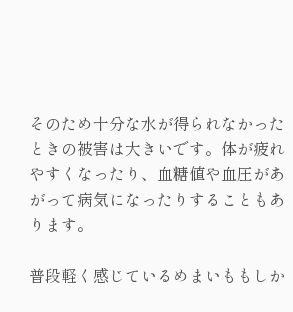そのため十分な水が得られなかったときの被害は大きいです。体が疲れやすくなったり、血糖値や血圧があがって病気になったりすることもあります。

普段軽く感じているめまいももしか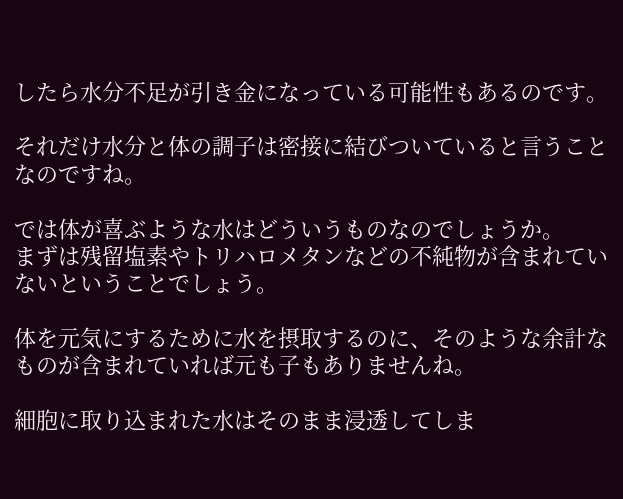したら水分不足が引き金になっている可能性もあるのです。

それだけ水分と体の調子は密接に結びついていると言うことなのですね。

では体が喜ぶような水はどういうものなのでしょうか。
まずは残留塩素やトリハロメタンなどの不純物が含まれていないということでしょう。

体を元気にするために水を摂取するのに、そのような余計なものが含まれていれば元も子もありませんね。

細胞に取り込まれた水はそのまま浸透してしま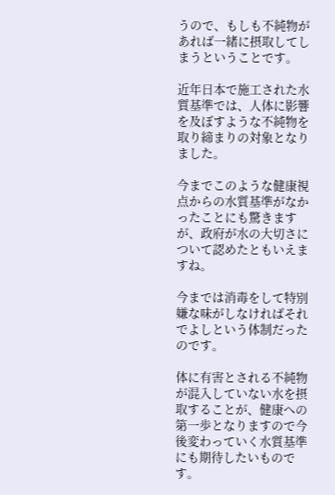うので、もしも不純物があれば一緒に摂取してしまうということです。

近年日本で施工された水質基準では、人体に影響を及ぼすような不純物を取り締まりの対象となりました。

今までこのような健康視点からの水質基準がなかったことにも驚きますが、政府が水の大切さについて認めたともいえますね。

今までは消毒をして特別嫌な味がしなければそれでよしという体制だったのです。

体に有害とされる不純物が混入していない水を摂取することが、健康への第一歩となりますので今後変わっていく水質基準にも期待したいものです。